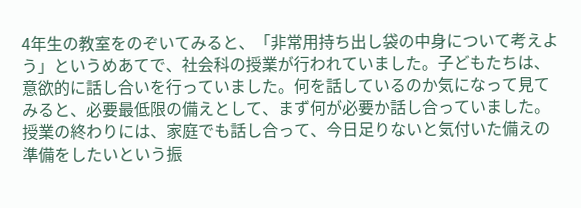4年生の教室をのぞいてみると、「非常用持ち出し袋の中身について考えよう」というめあてで、社会科の授業が行われていました。子どもたちは、意欲的に話し合いを行っていました。何を話しているのか気になって見てみると、必要最低限の備えとして、まず何が必要か話し合っていました。授業の終わりには、家庭でも話し合って、今日足りないと気付いた備えの準備をしたいという振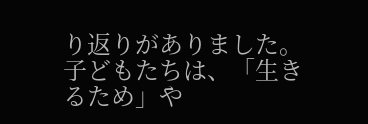り返りがありました。子どもたちは、「生きるため」や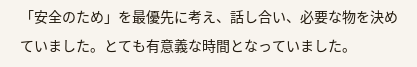「安全のため」を最優先に考え、話し合い、必要な物を決めていました。とても有意義な時間となっていました。